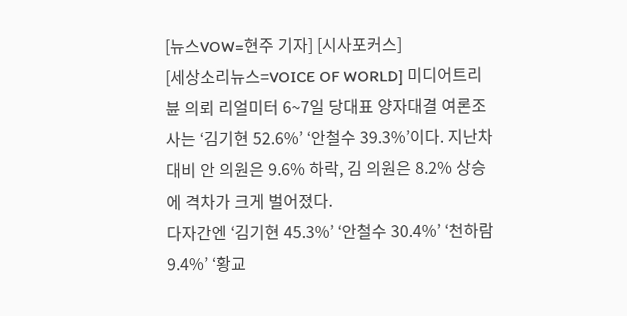[뉴스VOW=현주 기자] [시사포커스]
[세상소리뉴스=VOICE OF WORLD] 미디어트리뷴 의뢰 리얼미터 6~7일 당대표 양자대결 여론조사는 ‘김기현 52.6%’ ‘안철수 39.3%’이다. 지난차 대비 안 의원은 9.6% 하락, 김 의원은 8.2% 상승에 격차가 크게 벌어졌다.
다자간엔 ‘김기현 45.3%’ ‘안철수 30.4%’ ‘천하람 9.4%’ ‘황교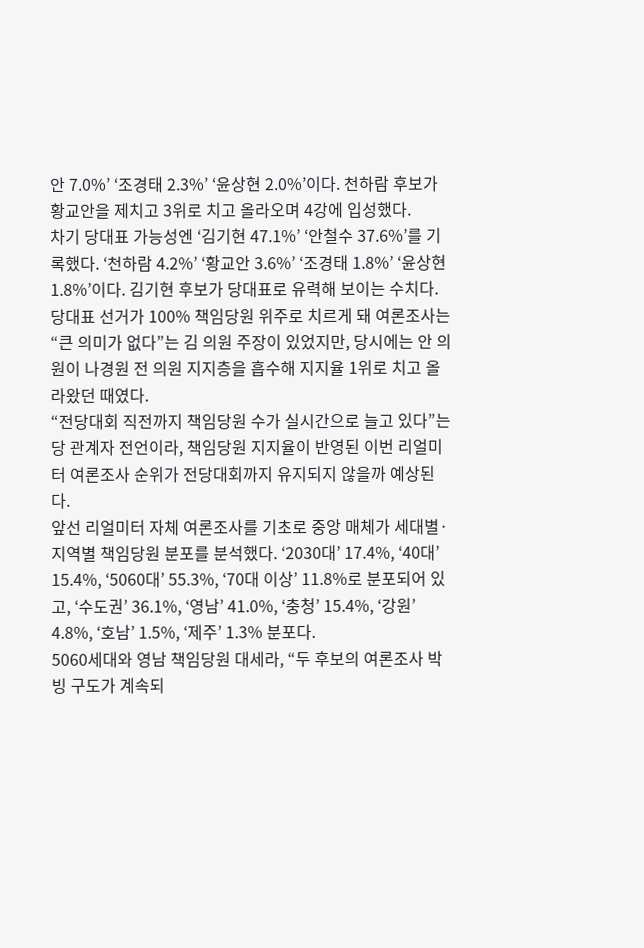안 7.0%’ ‘조경태 2.3%’ ‘윤상현 2.0%’이다. 천하람 후보가 황교안을 제치고 3위로 치고 올라오며 4강에 입성했다.
차기 당대표 가능성엔 ‘김기현 47.1%’ ‘안철수 37.6%’를 기록했다. ‘천하람 4.2%’ ‘황교안 3.6%’ ‘조경태 1.8%’ ‘윤상현 1.8%’이다. 김기현 후보가 당대표로 유력해 보이는 수치다.
당대표 선거가 100% 책임당원 위주로 치르게 돼 여론조사는 “큰 의미가 없다”는 김 의원 주장이 있었지만, 당시에는 안 의원이 나경원 전 의원 지지층을 흡수해 지지율 1위로 치고 올라왔던 때였다.
“전당대회 직전까지 책임당원 수가 실시간으로 늘고 있다”는 당 관계자 전언이라, 책임당원 지지율이 반영된 이번 리얼미터 여론조사 순위가 전당대회까지 유지되지 않을까 예상된다.
앞선 리얼미터 자체 여론조사를 기초로 중앙 매체가 세대별·지역별 책임당원 분포를 분석했다. ‘2030대’ 17.4%, ‘40대’ 15.4%, ‘5060대’ 55.3%, ‘70대 이상’ 11.8%로 분포되어 있고, ‘수도권’ 36.1%, ‘영남’ 41.0%, ‘충청’ 15.4%, ‘강원’ 4.8%, ‘호남’ 1.5%, ‘제주’ 1.3% 분포다.
5060세대와 영남 책임당원 대세라, “두 후보의 여론조사 박빙 구도가 계속되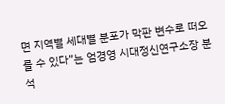면 지역별 세대별 분포가 막판 변수로 떠오를 수 있다”는 엄경영 시대정신연구소장 분석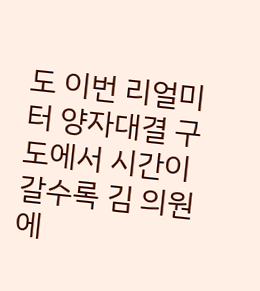도 이번 리얼미터 양자대결 구도에서 시간이 갈수록 김 의원에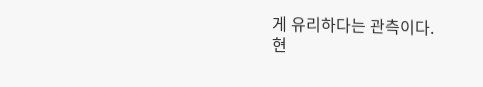게 유리하다는 관측이다.
현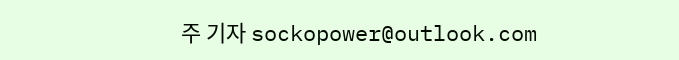주 기자 sockopower@outlook.com